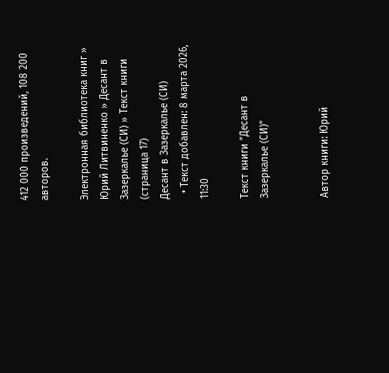412 000 произведений, 108 200 авторов.

Электронная библиотека книг » Юрий Литвиненко » Десант в Зазеркалье (СИ) » Текст книги (страница 17)
Десант в Зазеркалье (СИ)
  • Текст добавлен: 8 марта 2026, 11:30

Текст книги "Десант в Зазеркалье (СИ)"


Автор книги: Юрий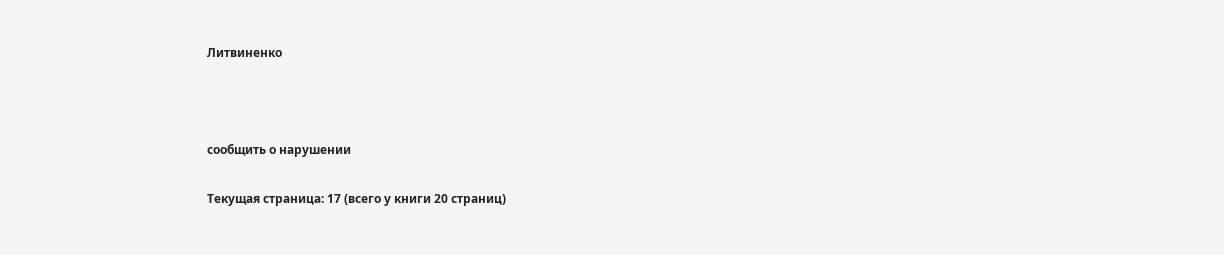Литвиненко



сообщить о нарушении

Текущая страница: 17 (всего у книги 20 страниц)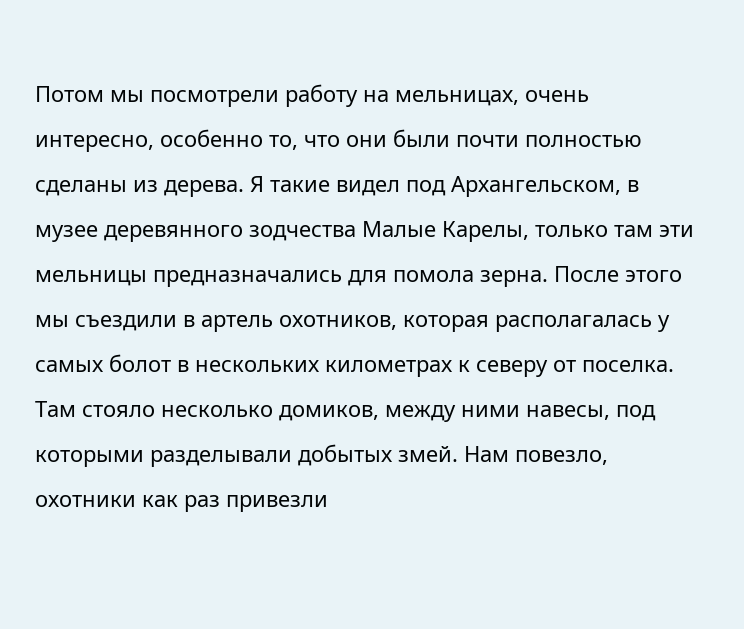Потом мы посмотрели работу на мельницах, очень интересно, особенно то, что они были почти полностью сделаны из дерева. Я такие видел под Архангельском, в музее деревянного зодчества Малые Карелы, только там эти мельницы предназначались для помола зерна. После этого мы съездили в артель охотников, которая располагалась у самых болот в нескольких километрах к северу от поселка. Там стояло несколько домиков, между ними навесы, под которыми разделывали добытых змей. Нам повезло, охотники как раз привезли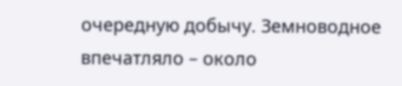очередную добычу. Земноводное впечатляло – около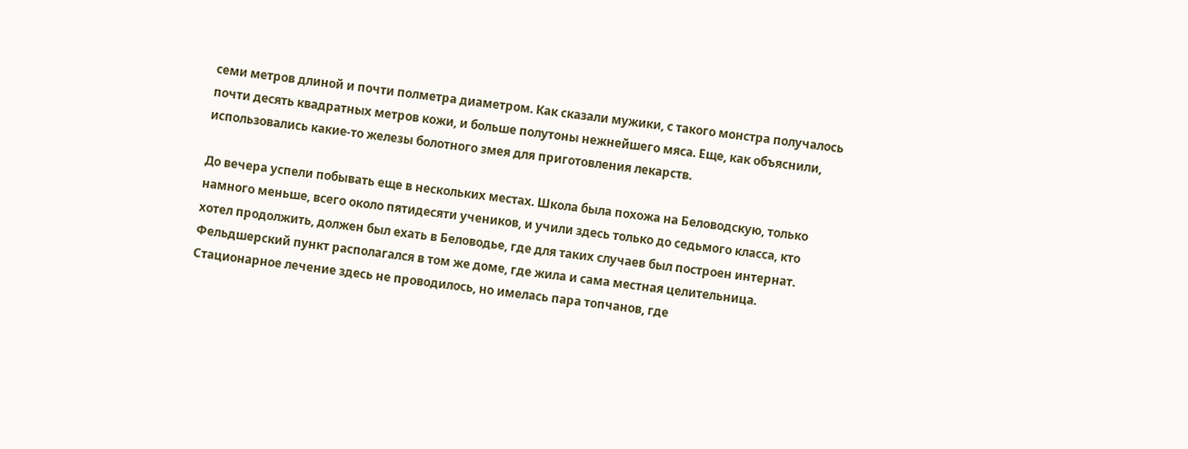семи метров длиной и почти полметра диаметром. Как сказали мужики, с такого монстра получалось почти десять квадратных метров кожи, и больше полутоны нежнейшего мяса. Еще, как объяснили, использовались какие-то железы болотного змея для приготовления лекарств.

До вечера успели побывать еще в нескольких местах. Школа была похожа на Беловодскую, только намного меньше, всего около пятидесяти учеников, и учили здесь только до седьмого класса, кто хотел продолжить, должен был ехать в Беловодье, где для таких случаев был построен интернат. Фельдшерский пункт располагался в том же доме, где жила и сама местная целительница. Стационарное лечение здесь не проводилось, но имелась пара топчанов, где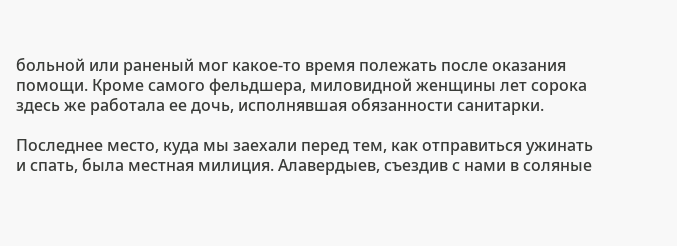больной или раненый мог какое-то время полежать после оказания помощи. Кроме самого фельдшера, миловидной женщины лет сорока здесь же работала ее дочь, исполнявшая обязанности санитарки.

Последнее место, куда мы заехали перед тем, как отправиться ужинать и спать, была местная милиция. Алавердыев, съездив с нами в соляные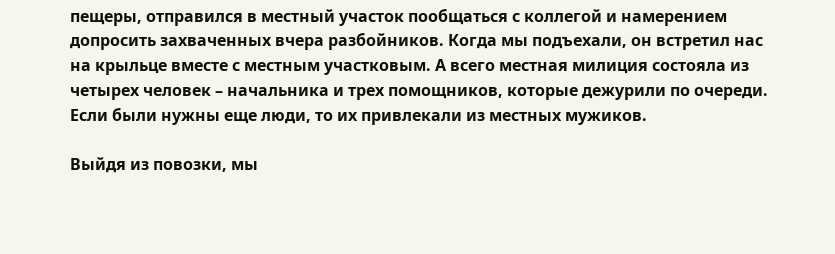пещеры, отправился в местный участок пообщаться с коллегой и намерением допросить захваченных вчера разбойников. Когда мы подъехали, он встретил нас на крыльце вместе с местным участковым. А всего местная милиция состояла из четырех человек – начальника и трех помощников, которые дежурили по очереди. Если были нужны еще люди, то их привлекали из местных мужиков.

Выйдя из повозки, мы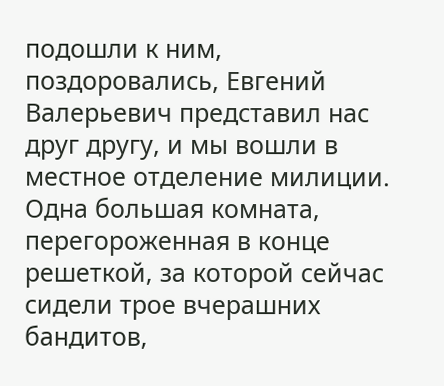подошли к ним, поздоровались, Евгений Валерьевич представил нас друг другу, и мы вошли в местное отделение милиции. Одна большая комната, перегороженная в конце решеткой, за которой сейчас сидели трое вчерашних бандитов,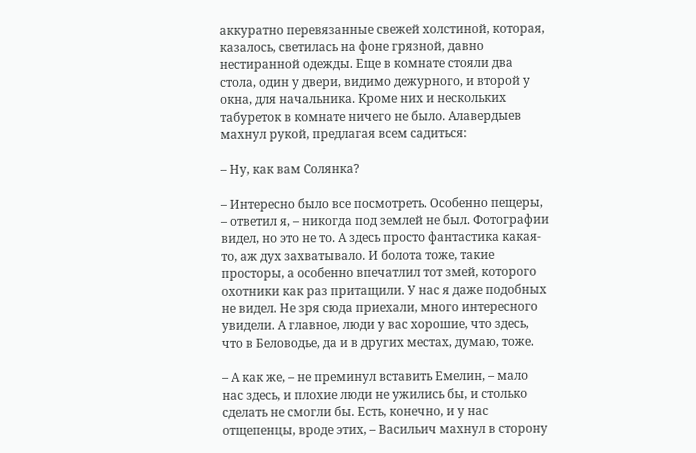аккуратно перевязанные свежей холстиной, которая, казалось, светилась на фоне грязной, давно нестиранной одежды. Еще в комнате стояли два стола, один у двери, видимо дежурного, и второй у окна, для начальника. Кроме них и нескольких табуреток в комнате ничего не было. Алавердыев махнул рукой, предлагая всем садиться:

– Ну, как вам Солянка?

– Интересно было все посмотреть. Особенно пещеры, – ответил я, – никогда под землей не был. Фотографии видел, но это не то. А здесь просто фантастика какая-то, аж дух захватывало. И болота тоже, такие просторы, а особенно впечатлил тот змей, которого охотники как раз притащили. У нас я даже подобных не видел. Не зря сюда приехали, много интересного увидели. А главное, люди у вас хорошие, что здесь, что в Беловодье, да и в других местах, думаю, тоже.

– А как же, – не преминул вставить Емелин, – мало нас здесь, и плохие люди не ужились бы, и столько сделать не смогли бы. Есть, конечно, и у нас отщепенцы, вроде этих, – Васильич махнул в сторону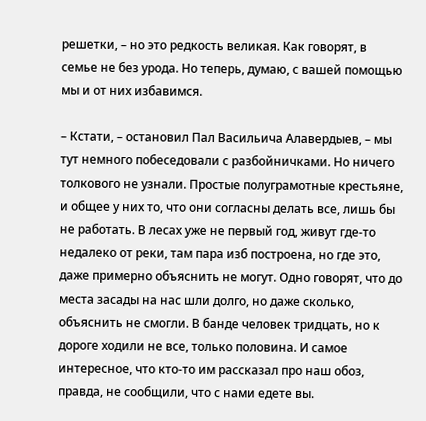решетки, – но это редкость великая. Как говорят, в семье не без урода. Но теперь, думаю, с вашей помощью мы и от них избавимся.

– Кстати, – остановил Пал Васильича Алавердыев, – мы тут немного побеседовали с разбойничками. Но ничего толкового не узнали. Простые полуграмотные крестьяне, и общее у них то, что они согласны делать все, лишь бы не работать. В лесах уже не первый год, живут где-то недалеко от реки, там пара изб построена, но где это, даже примерно объяснить не могут. Одно говорят, что до места засады на нас шли долго, но даже сколько, объяснить не смогли. В банде человек тридцать, но к дороге ходили не все, только половина. И самое интересное, что кто-то им рассказал про наш обоз, правда, не сообщили, что с нами едете вы.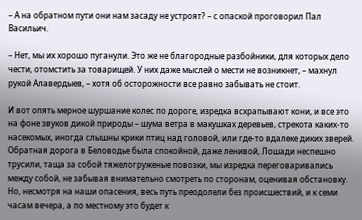– А на обратном пути они нам засаду не устроят? – с опаской проговорил Пал Васильич.

– Нет, мы их хорошо пуганули. Это же не благородные разбойники, для которых дело чести, отомстить за товарищей. У них даже мыслей о мести не возникнет, – махнул рукой Алавердыев, – хотя об осторожности все равно забывать не стоит.

И вот опять мерное шуршание колес по дороге, изредка всхрапывают кони, и все это на фоне звуков дикой природы – шума ветра в макушках деревьев, стрекота каких-то насекомых, иногда слышны крики птиц над головой, или где-то вдалеке диких зверей. Обратная дорога в Беловодье была спокойной, даже ленивой, Лошади неспешно трусили, таща за собой тяжелогруженые повозки, мы изредка переговаривались между собой, не забывая внимательно смотреть по сторонам, оценивая обстановку. Но, несмотря на наши опасения, весь путь преодолели без происшествий, и к семи часам вечера, а по местному это будет к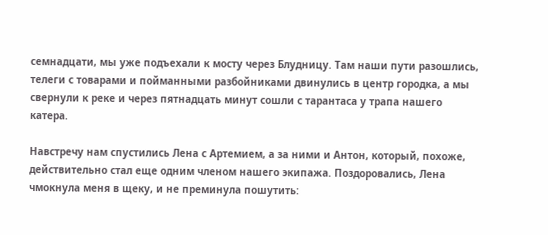семнадцати, мы уже подъехали к мосту через Блудницу. Там наши пути разошлись, телеги с товарами и пойманными разбойниками двинулись в центр городка, а мы свернули к реке и через пятнадцать минут сошли с тарантаса у трапа нашего катера.

Навстречу нам спустились Лена с Артемием, а за ними и Антон, который, похоже, действительно стал еще одним членом нашего экипажа. Поздоровались, Лена чмокнула меня в щеку, и не преминула пошутить: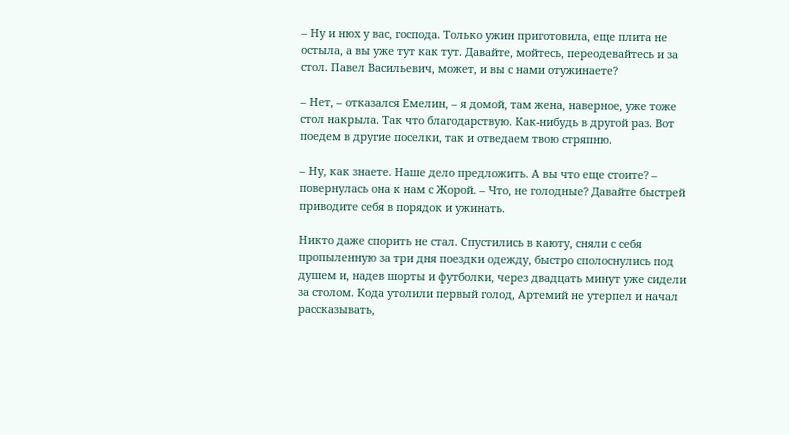– Ну и нюх у вас, господа. Только ужин приготовила, еще плита не остыла, а вы уже тут как тут. Давайте, мойтесь, переодевайтесь и за стол. Павел Васильевич, может, и вы с нами отужинаете?

– Нет, – отказался Емелин, – я домой, там жена, наверное, уже тоже стол накрыла. Так что благодарствую. Как-нибудь в другой раз. Вот поедем в другие поселки, так и отведаем твою стряпню.

– Ну, как знаете. Наше дело предложить. А вы что еще стоите? – повернулась она к нам с Жорой. – Что, не голодные? Давайте быстрей приводите себя в порядок и ужинать.

Никто даже спорить не стал. Спустились в каюту, сняли с себя пропыленную за три дня поездки одежду, быстро сполоснулись под душем и, надев шорты и футболки, через двадцать минут уже сидели за столом. Кода утолили первый голод, Артемий не утерпел и начал рассказывать,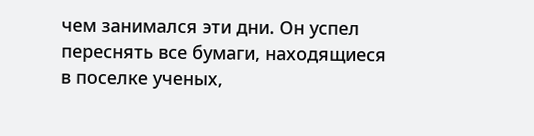чем занимался эти дни. Он успел переснять все бумаги, находящиеся в поселке ученых,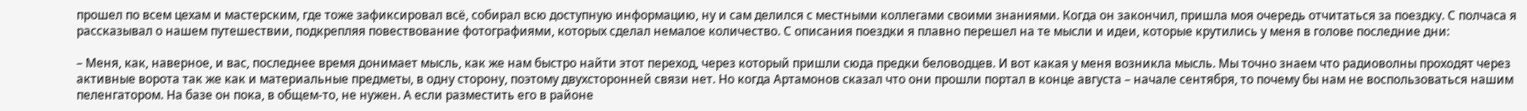прошел по всем цехам и мастерским, где тоже зафиксировал всё, собирал всю доступную информацию, ну и сам делился с местными коллегами своими знаниями. Когда он закончил, пришла моя очередь отчитаться за поездку. С полчаса я рассказывал о нашем путешествии, подкрепляя повествование фотографиями, которых сделал немалое количество. С описания поездки я плавно перешел на те мысли и идеи, которые крутились у меня в голове последние дни:

– Меня, как, наверное, и вас, последнее время донимает мысль, как же нам быстро найти этот переход, через который пришли сюда предки беловодцев. И вот какая у меня возникла мысль. Мы точно знаем что радиоволны проходят через активные ворота так же как и материальные предметы, в одну сторону, поэтому двухсторонней связи нет. Но когда Артамонов сказал что они прошли портал в конце августа – начале сентября, то почему бы нам не воспользоваться нашим пеленгатором. На базе он пока, в общем-то, не нужен. А если разместить его в районе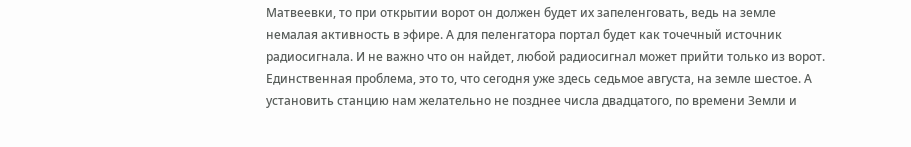Матвеевки, то при открытии ворот он должен будет их запеленговать, ведь на земле немалая активность в эфире. А для пеленгатора портал будет как точечный источник радиосигнала. И не важно что он найдет, любой радиосигнал может прийти только из ворот. Единственная проблема, это то, что сегодня уже здесь седьмое августа, на земле шестое. А установить станцию нам желательно не позднее числа двадцатого, по времени Земли и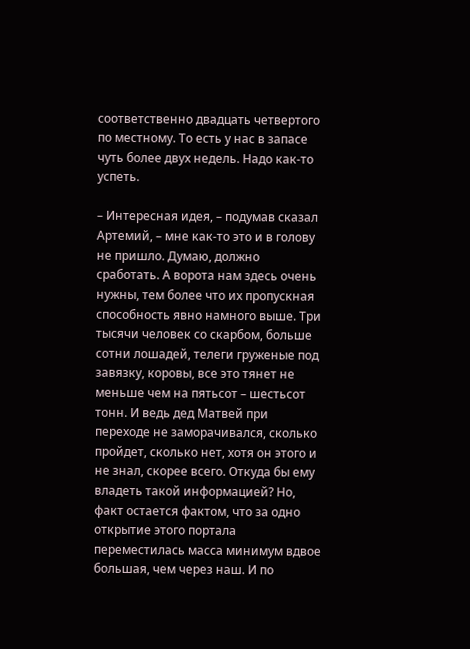соответственно двадцать четвертого по местному. То есть у нас в запасе чуть более двух недель. Надо как-то успеть.

– Интересная идея, – подумав сказал Артемий, – мне как-то это и в голову не пришло. Думаю, должно сработать. А ворота нам здесь очень нужны, тем более что их пропускная способность явно намного выше. Три тысячи человек со скарбом, больше сотни лошадей, телеги груженые под завязку, коровы, все это тянет не меньше чем на пятьсот – шестьсот тонн. И ведь дед Матвей при переходе не заморачивался, сколько пройдет, сколько нет, хотя он этого и не знал, скорее всего. Откуда бы ему владеть такой информацией? Но, факт остается фактом, что за одно открытие этого портала переместилась масса минимум вдвое большая, чем через наш. И по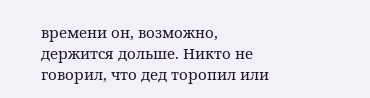времени он, возможно, держится дольше. Никто не говорил, что дед торопил или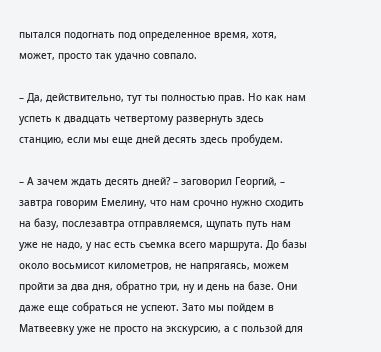пытался подогнать под определенное время, хотя, может, просто так удачно совпало.

– Да, действительно, тут ты полностью прав. Но как нам успеть к двадцать четвертому развернуть здесь станцию, если мы еще дней десять здесь пробудем.

– А зачем ждать десять дней? – заговорил Георгий, – завтра говорим Емелину, что нам срочно нужно сходить на базу, послезавтра отправляемся, щупать путь нам уже не надо, у нас есть съемка всего маршрута. До базы около восьмисот километров, не напрягаясь, можем пройти за два дня, обратно три, ну и день на базе. Они даже еще собраться не успеют. Зато мы пойдем в Матвеевку уже не просто на экскурсию, а с пользой для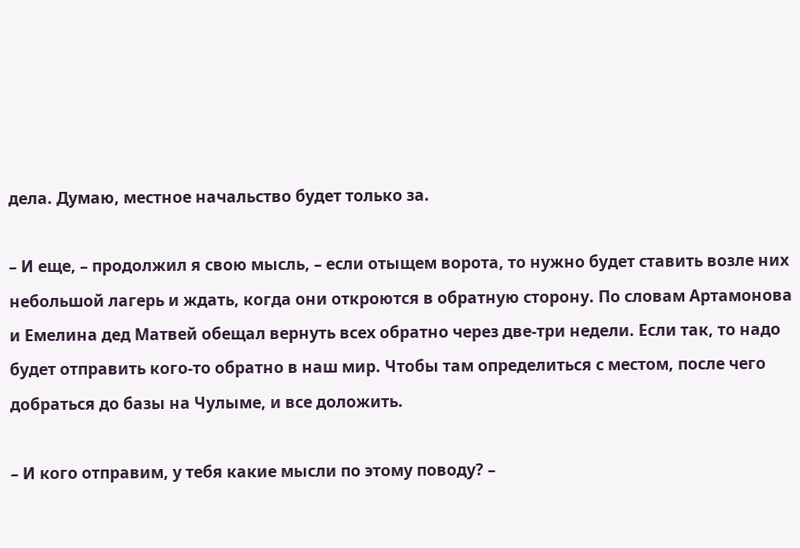дела. Думаю, местное начальство будет только за.

– И еще, – продолжил я свою мысль, – если отыщем ворота, то нужно будет ставить возле них небольшой лагерь и ждать, когда они откроются в обратную сторону. По словам Артамонова и Емелина дед Матвей обещал вернуть всех обратно через две-три недели. Если так, то надо будет отправить кого-то обратно в наш мир. Чтобы там определиться с местом, после чего добраться до базы на Чулыме, и все доложить.

– И кого отправим, у тебя какие мысли по этому поводу? –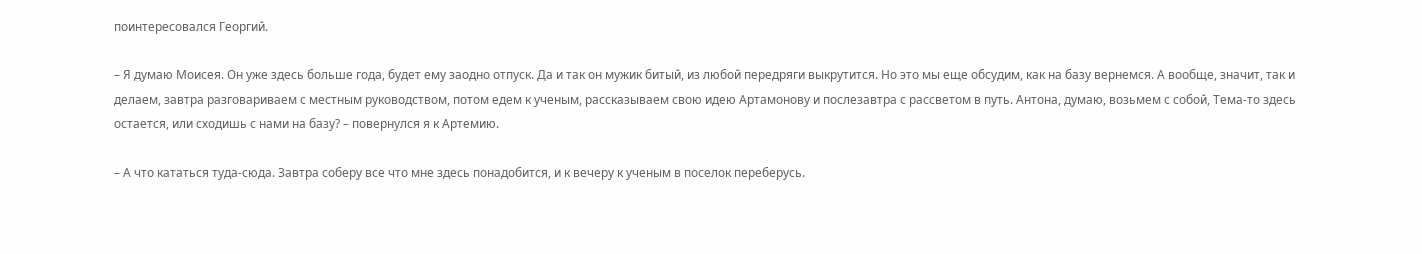поинтересовался Георгий.

– Я думаю Моисея. Он уже здесь больше года, будет ему заодно отпуск. Да и так он мужик битый, из любой передряги выкрутится. Но это мы еще обсудим, как на базу вернемся. А вообще, значит, так и делаем, завтра разговариваем с местным руководством, потом едем к ученым, рассказываем свою идею Артамонову и послезавтра с рассветом в путь. Антона, думаю, возьмем с собой, Тема-то здесь остается, или сходишь с нами на базу? – повернулся я к Артемию.

– А что кататься туда-сюда. Завтра соберу все что мне здесь понадобится, и к вечеру к ученым в поселок переберусь.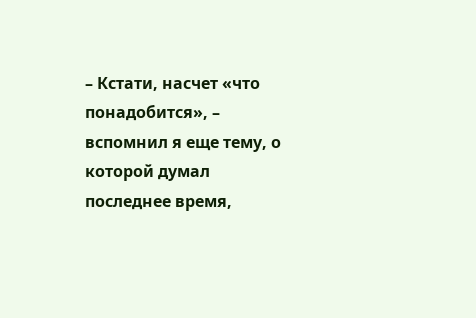– Кстати, насчет «что понадобится», – вспомнил я еще тему, о которой думал последнее время,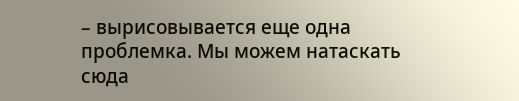– вырисовывается еще одна проблемка. Мы можем натаскать сюда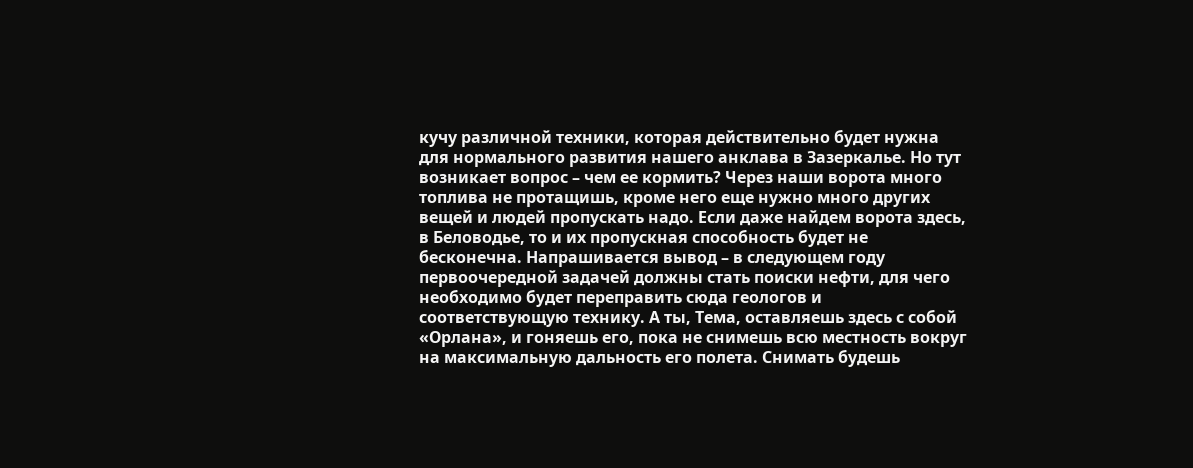кучу различной техники, которая действительно будет нужна для нормального развития нашего анклава в Зазеркалье. Но тут возникает вопрос – чем ее кормить? Через наши ворота много топлива не протащишь, кроме него еще нужно много других вещей и людей пропускать надо. Если даже найдем ворота здесь, в Беловодье, то и их пропускная способность будет не бесконечна. Напрашивается вывод – в следующем году первоочередной задачей должны стать поиски нефти, для чего необходимо будет переправить сюда геологов и соответствующую технику. А ты, Тема, оставляешь здесь с собой «Орлана», и гоняешь его, пока не снимешь всю местность вокруг на максимальную дальность его полета. Снимать будешь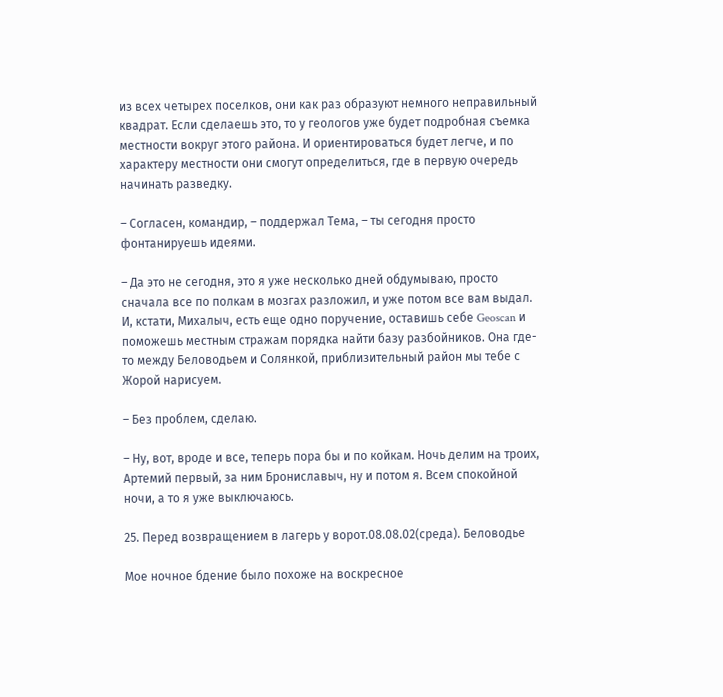из всех четырех поселков, они как раз образуют немного неправильный квадрат. Если сделаешь это, то у геологов уже будет подробная съемка местности вокруг этого района. И ориентироваться будет легче, и по характеру местности они смогут определиться, где в первую очередь начинать разведку.

– Согласен, командир, – поддержал Тема, – ты сегодня просто фонтанируешь идеями.

– Да это не сегодня, это я уже несколько дней обдумываю, просто сначала все по полкам в мозгах разложил, и уже потом все вам выдал. И, кстати, Михалыч, есть еще одно поручение, оставишь себе Geoscan и поможешь местным стражам порядка найти базу разбойников. Она где-то между Беловодьем и Солянкой, приблизительный район мы тебе с Жорой нарисуем.

– Без проблем, сделаю.

– Ну, вот, вроде и все, теперь пора бы и по койкам. Ночь делим на троих, Артемий первый, за ним Брониславыч, ну и потом я. Всем спокойной ночи, а то я уже выключаюсь.

25. Перед возвращением в лагерь у ворот.08.08.02(среда). Беловодье

Мое ночное бдение было похоже на воскресное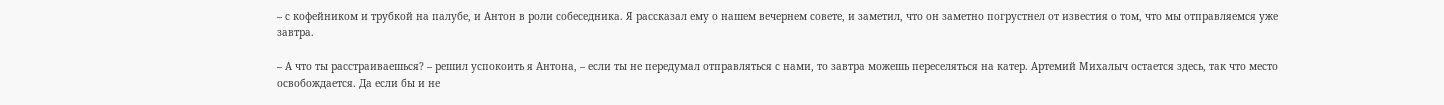– с кофейником и трубкой на палубе, и Антон в роли собеседника. Я рассказал ему о нашем вечернем совете, и заметил, что он заметно погрустнел от известия о том, что мы отправляемся уже завтра.

– А что ты расстраиваешься? – решил успокоить я Антона, – если ты не передумал отправляться с нами, то завтра можешь переселяться на катер. Артемий Михалыч остается здесь, так что место освобождается. Да если бы и не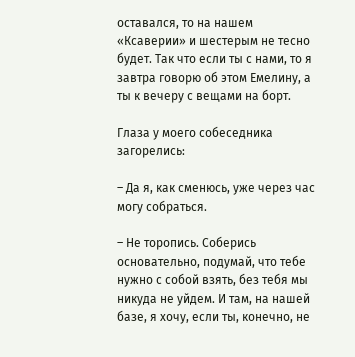оставался, то на нашем «Ксаверии» и шестерым не тесно будет. Так что если ты с нами, то я завтра говорю об этом Емелину, а ты к вечеру с вещами на борт.

Глаза у моего собеседника загорелись:

– Да я, как сменюсь, уже через час могу собраться.

– Не торопись. Соберись основательно, подумай, что тебе нужно с собой взять, без тебя мы никуда не уйдем. И там, на нашей базе, я хочу, если ты, конечно, не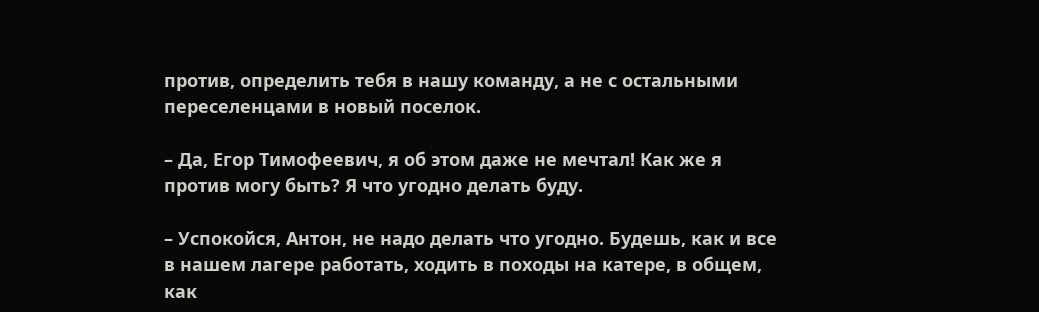против, определить тебя в нашу команду, а не с остальными переселенцами в новый поселок.

– Да, Егор Тимофеевич, я об этом даже не мечтал! Как же я против могу быть? Я что угодно делать буду.

– Успокойся, Антон, не надо делать что угодно. Будешь, как и все в нашем лагере работать, ходить в походы на катере, в общем, как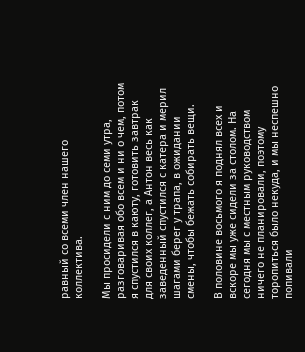равный со всеми член нашего коллектива.

Мы просидели с ним до семи утра, разговаривая обо всем и ни о чем, потом я спустился в каюту, готовить завтрак для своих коллег, а Антон весь как заведенный спустился с катера и мерил шагами берег у трапа, в ожидании смены, чтобы бежать собирать вещи.

В половине восьмого я поднял всех и вскоре мы уже сидели за столом. На сегодня мы с местным руководством ничего не планировали, поэтому торопиться было некуда, и мы неспешно попивали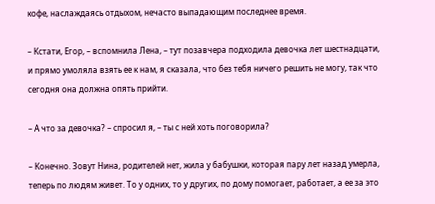кофе, наслаждаясь отдыхом, нечасто выпадающим последнее время.

– Кстати, Егор, – вспомнила Лена, – тут позавчера подходила девочка лет шестнадцати, и прямо умоляла взять ее к нам, я сказала, что без тебя ничего решить не могу, так что сегодня она должна опять прийти.

– А что за девочка? – спросил я, – ты с ней хоть поговорила?

– Конечно. Зовут Нина, родителей нет, жила у бабушки, которая пару лет назад умерла, теперь по людям живет. То у одних, то у других, по дому помогает, работает, а ее за это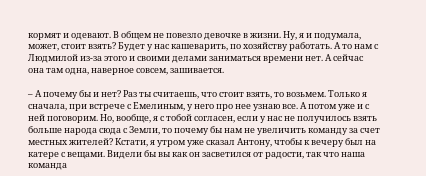кормят и одевают. В общем не повезло девочке в жизни. Ну, я и подумала, может, стоит взять? Будет у нас кашеварить, по хозяйству работать. А то нам с Людмилой из-за этого и своими делами заниматься времени нет. А сейчас она там одна, наверное совсем, зашивается.

– А почему бы и нет? Раз ты считаешь, что стоит взять, то возьмем. Только я сначала, при встрече с Емелиным, у него про нее узнаю все. А потом уже и с ней поговорим. Но, вообще, я с тобой согласен, если у нас не получилось взять больше народа сюда с Земли, то почему бы нам не увеличить команду за счет местных жителей? Кстати, я утром уже сказал Антону, чтобы к вечеру был на катере с вещами. Видели бы вы как он засветился от радости, так что наша команда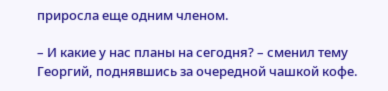приросла еще одним членом.

– И какие у нас планы на сегодня? – сменил тему Георгий, поднявшись за очередной чашкой кофе.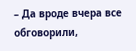– Да вроде вчера все обговорили,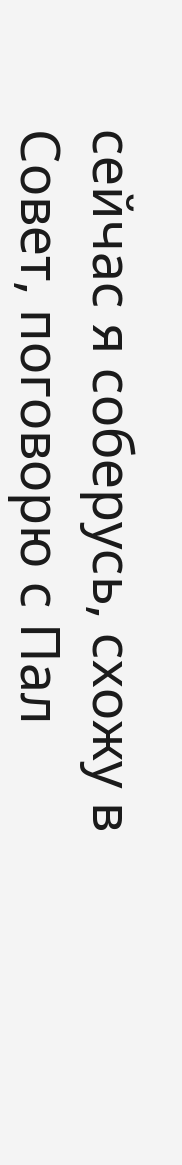сейчас я соберусь, схожу в Совет, поговорю с Пал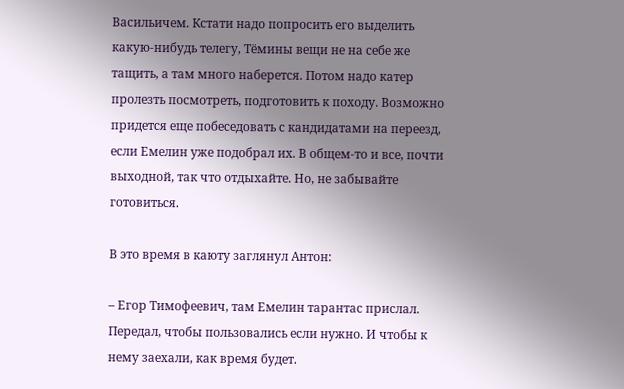Васильичем. Кстати надо попросить его выделить какую-нибудь телегу, Тёмины вещи не на себе же тащить, а там много наберется. Потом надо катер пролезть посмотреть, подготовить к походу. Возможно придется еще побеседовать с кандидатами на переезд, если Емелин уже подобрал их. В общем-то и все, почти выходной, так что отдыхайте. Но, не забывайте готовиться.

В это время в каюту заглянул Антон:

– Егор Тимофеевич, там Емелин тарантас прислал. Передал, чтобы пользовались если нужно. И чтобы к нему заехали, как время будет.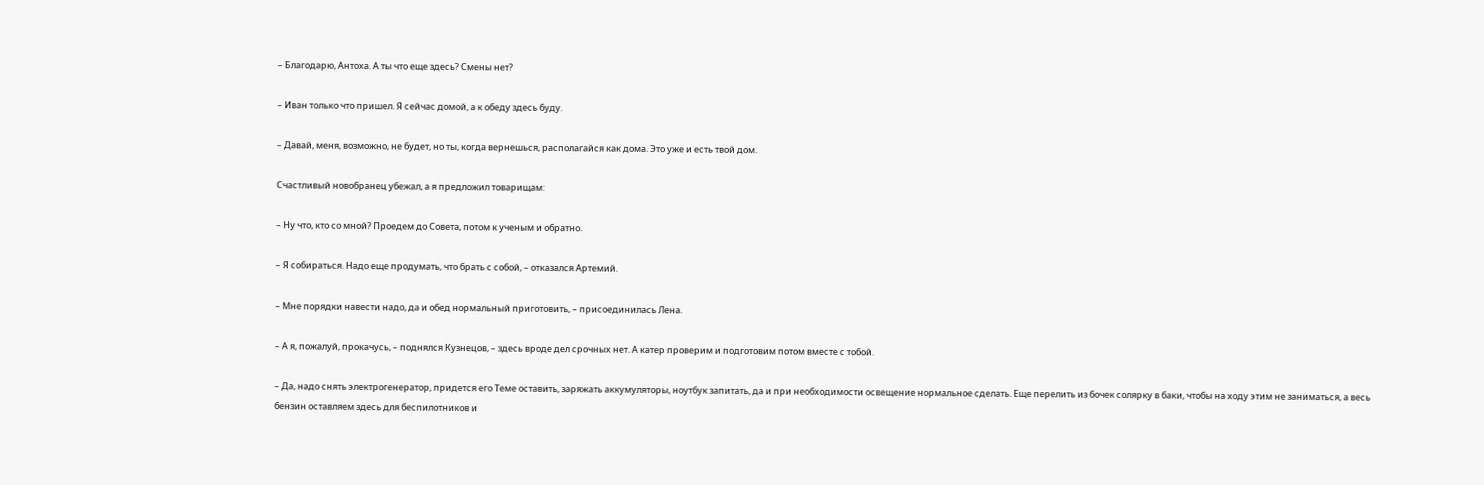– Благодарю, Антоха. А ты что еще здесь? Смены нет?

– Иван только что пришел. Я сейчас домой, а к обеду здесь буду.

– Давай, меня, возможно, не будет, но ты, когда вернешься, располагайся как дома. Это уже и есть твой дом.

Счастливый новобранец убежал, а я предложил товарищам:

– Ну что, кто со мной? Проедем до Совета, потом к ученым и обратно.

– Я собираться. Надо еще продумать, что брать с собой, – отказался Артемий.

– Мне порядки навести надо, да и обед нормальный приготовить, – присоединилась Лена.

– А я, пожалуй, прокачусь, – поднялся Кузнецов, – здесь вроде дел срочных нет. А катер проверим и подготовим потом вместе с тобой.

– Да, надо снять электрогенератор, придется его Теме оставить, заряжать аккумуляторы, ноутбук запитать, да и при необходимости освещение нормальное сделать. Еще перелить из бочек солярку в баки, чтобы на ходу этим не заниматься, а весь бензин оставляем здесь для беспилотников и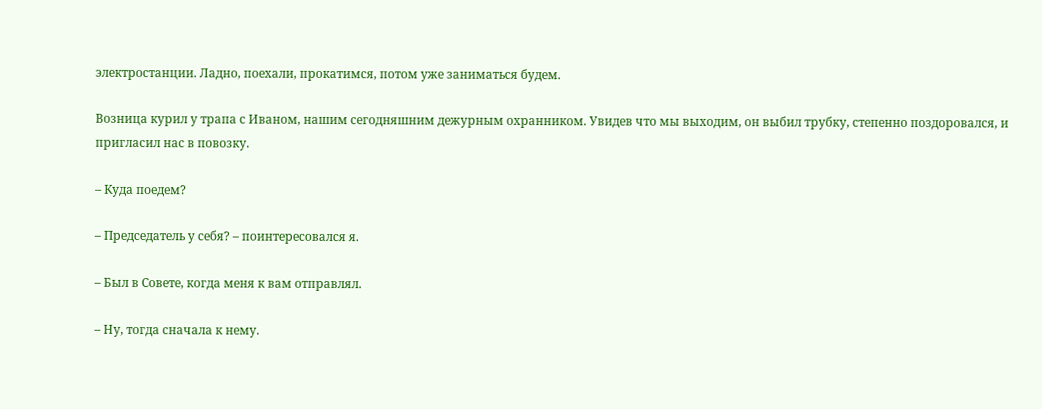электростанции. Ладно, поехали, прокатимся, потом уже заниматься будем.

Возница курил у трапа с Иваном, нашим сегодняшним дежурным охранником. Увидев что мы выходим, он выбил трубку, степенно поздоровался, и пригласил нас в повозку.

– Куда поедем?

– Председатель у себя? – поинтересовался я.

– Был в Совете, когда меня к вам отправлял.

– Ну, тогда сначала к нему.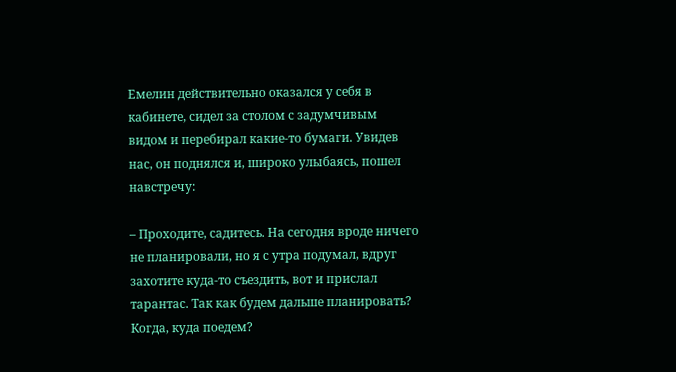Емелин действительно оказался у себя в кабинете, сидел за столом с задумчивым видом и перебирал какие-то бумаги. Увидев нас, он поднялся и, широко улыбаясь, пошел навстречу:

– Проходите, садитесь. На сегодня вроде ничего не планировали, но я с утра подумал, вдруг захотите куда-то съездить, вот и прислал тарантас. Так как будем дальше планировать? Когда, куда поедем?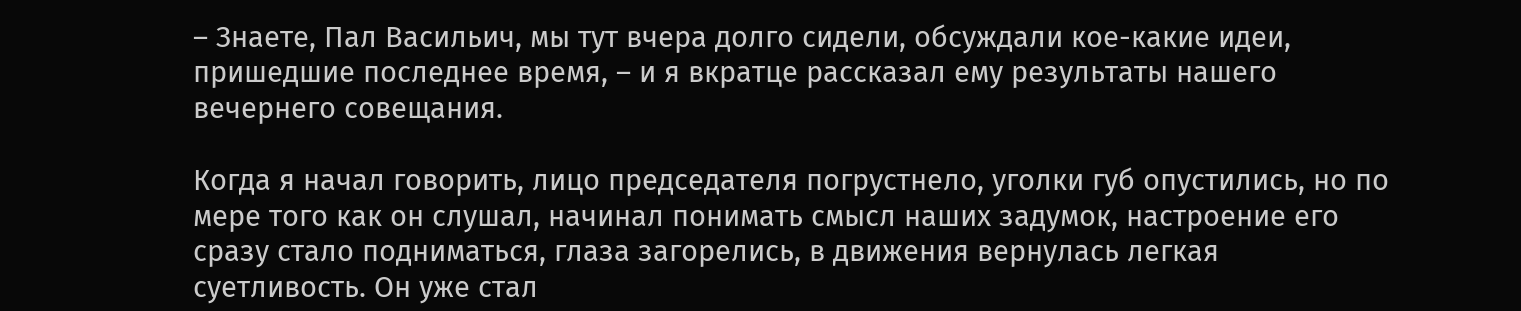– Знаете, Пал Васильич, мы тут вчера долго сидели, обсуждали кое-какие идеи, пришедшие последнее время, – и я вкратце рассказал ему результаты нашего вечернего совещания.

Когда я начал говорить, лицо председателя погрустнело, уголки губ опустились, но по мере того как он слушал, начинал понимать смысл наших задумок, настроение его сразу стало подниматься, глаза загорелись, в движения вернулась легкая суетливость. Он уже стал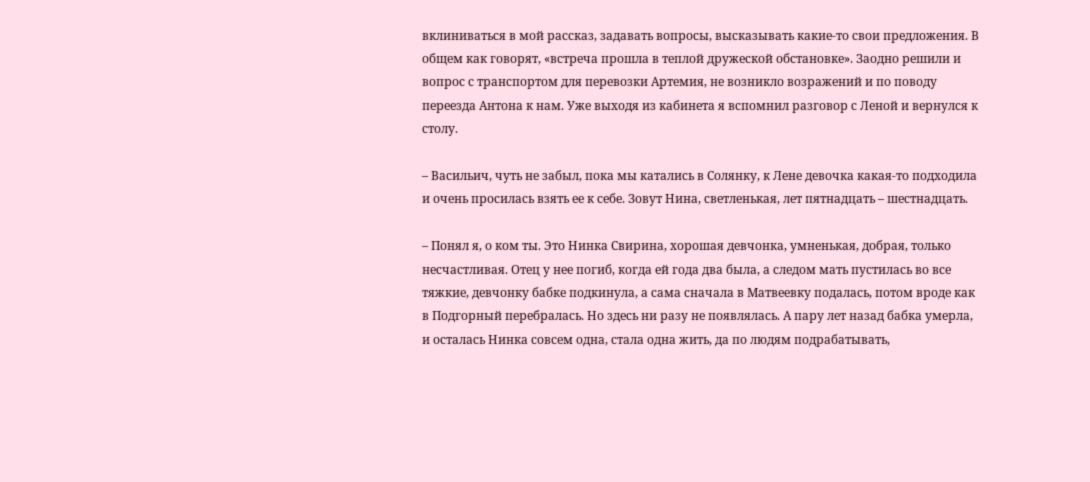вклиниваться в мой рассказ, задавать вопросы, высказывать какие-то свои предложения. В общем как говорят, «встреча прошла в теплой дружеской обстановке». Заодно решили и вопрос с транспортом для перевозки Артемия, не возникло возражений и по поводу переезда Антона к нам. Уже выходя из кабинета я вспомнил разговор с Леной и вернулся к столу.

– Васильич, чуть не забыл, пока мы катались в Солянку, к Лене девочка какая-то подходила и очень просилась взять ее к себе. Зовут Нина, светленькая, лет пятнадцать – шестнадцать.

– Понял я, о ком ты. Это Нинка Свирина, хорошая девчонка, умненькая, добрая, только несчастливая. Отец у нее погиб, когда ей года два была, а следом мать пустилась во все тяжкие, девчонку бабке подкинула, а сама сначала в Матвеевку подалась, потом вроде как в Подгорный перебралась. Но здесь ни разу не появлялась. А пару лет назад бабка умерла, и осталась Нинка совсем одна, стала одна жить, да по людям подрабатывать,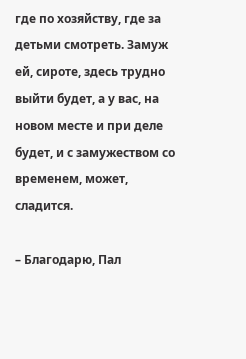где по хозяйству, где за детьми смотреть. Замуж ей, сироте, здесь трудно выйти будет, а у вас, на новом месте и при деле будет, и с замужеством со временем, может, сладится.

– Благодарю, Пал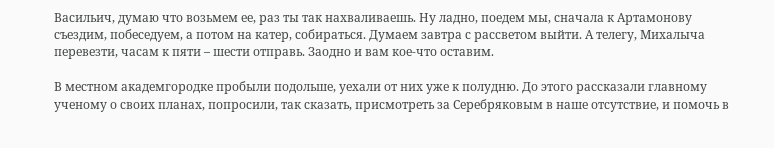Васильич, думаю что возьмем ее, раз ты так нахваливаешь. Ну ладно, поедем мы, сначала к Артамонову съездим, побеседуем, а потом на катер, собираться. Думаем завтра с рассветом выйти. А телегу, Михалыча перевезти, часам к пяти – шести отправь. Заодно и вам кое-что оставим.

В местном академгородке пробыли подольше, уехали от них уже к полудню. До этого рассказали главному ученому о своих планах, попросили, так сказать, присмотреть за Серебряковым в наше отсутствие, и помочь в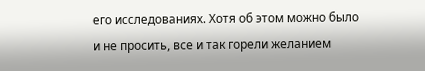его исследованиях. Хотя об этом можно было и не просить, все и так горели желанием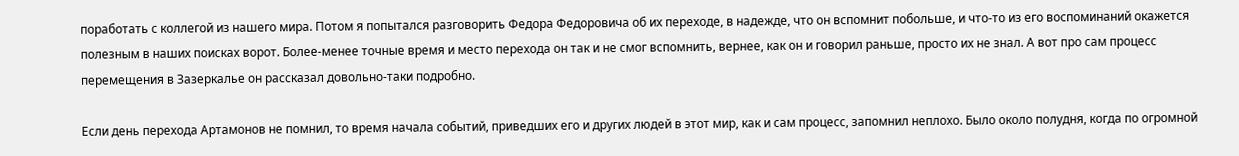поработать с коллегой из нашего мира. Потом я попытался разговорить Федора Федоровича об их переходе, в надежде, что он вспомнит побольше, и что-то из его воспоминаний окажется полезным в наших поисках ворот. Более-менее точные время и место перехода он так и не смог вспомнить, вернее, как он и говорил раньше, просто их не знал. А вот про сам процесс перемещения в Зазеркалье он рассказал довольно-таки подробно.

Если день перехода Артамонов не помнил, то время начала событий, приведших его и других людей в этот мир, как и сам процесс, запомнил неплохо. Было около полудня, когда по огромной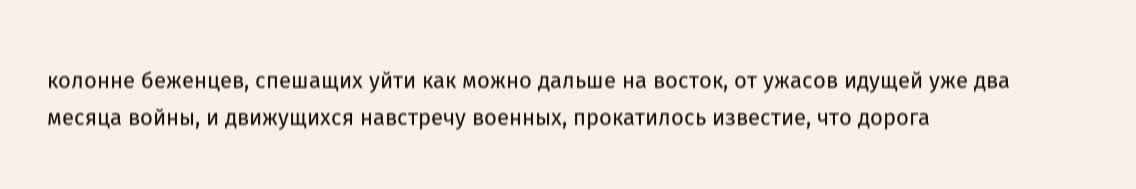колонне беженцев, спешащих уйти как можно дальше на восток, от ужасов идущей уже два месяца войны, и движущихся навстречу военных, прокатилось известие, что дорога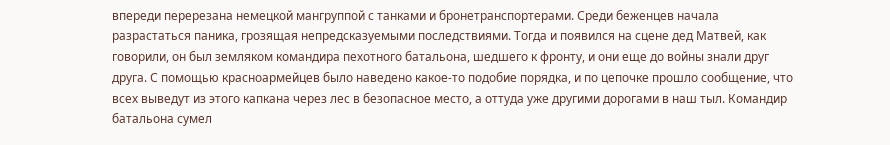впереди перерезана немецкой мангруппой с танками и бронетранспортерами. Среди беженцев начала разрастаться паника, грозящая непредсказуемыми последствиями. Тогда и появился на сцене дед Матвей, как говорили, он был земляком командира пехотного батальона, шедшего к фронту, и они еще до войны знали друг друга. С помощью красноармейцев было наведено какое-то подобие порядка, и по цепочке прошло сообщение, что всех выведут из этого капкана через лес в безопасное место, а оттуда уже другими дорогами в наш тыл. Командир батальона сумел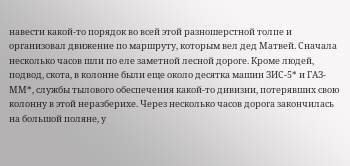навести какой-то порядок во всей этой разношерстной толпе и организовал движение по маршруту, которым вел дед Матвей. Сначала несколько часов шли по еле заметной лесной дороге. Кроме людей, подвод, скота, в колонне были еще около десятка машин ЗИС-5* и ГАЗ-ММ*, службы тылового обеспечения какой-то дивизии, потерявших свою колонну в этой неразберихе. Через несколько часов дорога закончилась на большой поляне, у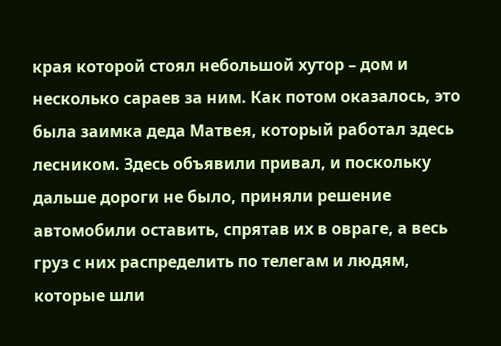края которой стоял небольшой хутор – дом и несколько сараев за ним. Как потом оказалось, это была заимка деда Матвея, который работал здесь лесником. Здесь объявили привал, и поскольку дальше дороги не было, приняли решение автомобили оставить, спрятав их в овраге, а весь груз с них распределить по телегам и людям, которые шли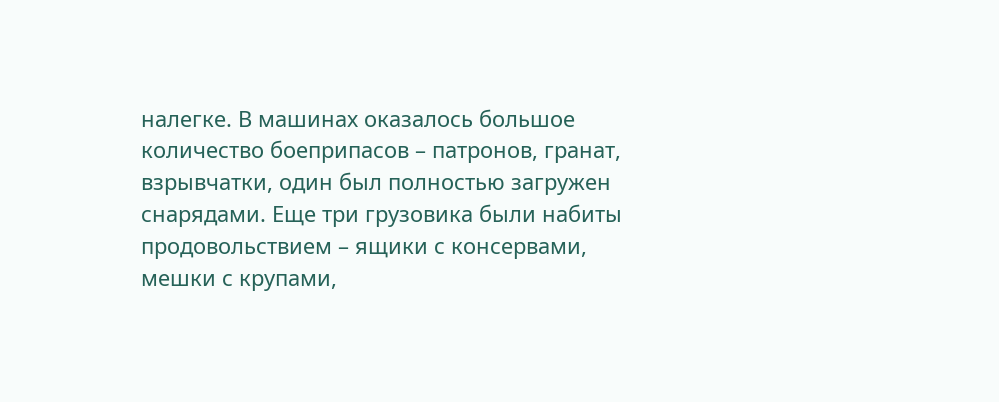налегке. В машинах оказалось большое количество боеприпасов – патронов, гранат, взрывчатки, один был полностью загружен снарядами. Еще три грузовика были набиты продовольствием – ящики с консервами, мешки с крупами,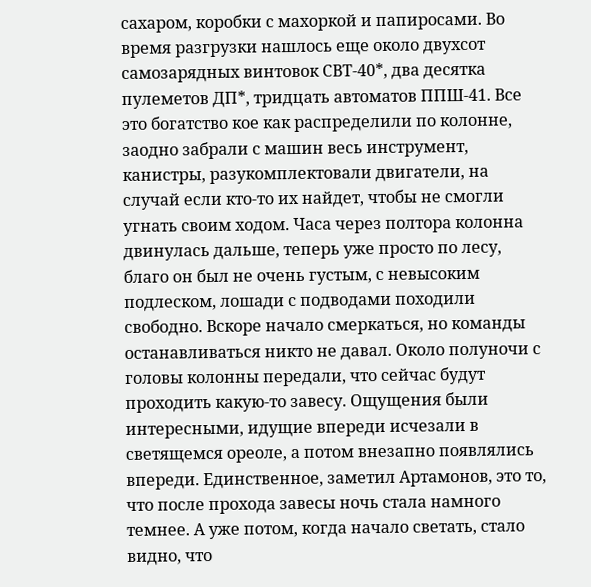сахаром, коробки с махоркой и папиросами. Во время разгрузки нашлось еще около двухсот самозарядных винтовок СВТ-40*, два десятка пулеметов ДП*, тридцать автоматов ППШ-41. Все это богатство кое как распределили по колонне, заодно забрали с машин весь инструмент, канистры, разукомплектовали двигатели, на случай если кто-то их найдет, чтобы не смогли угнать своим ходом. Часа через полтора колонна двинулась дальше, теперь уже просто по лесу, благо он был не очень густым, с невысоким подлеском, лошади с подводами походили свободно. Вскоре начало смеркаться, но команды останавливаться никто не давал. Около полуночи с головы колонны передали, что сейчас будут проходить какую-то завесу. Ощущения были интересными, идущие впереди исчезали в светящемся ореоле, а потом внезапно появлялись впереди. Единственное, заметил Артамонов, это то, что после прохода завесы ночь стала намного темнее. А уже потом, когда начало светать, стало видно, что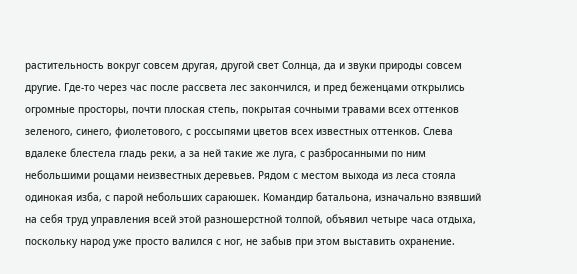растительность вокруг совсем другая, другой свет Солнца, да и звуки природы совсем другие. Где-то через час после рассвета лес закончился, и пред беженцами открылись огромные просторы, почти плоская степь, покрытая сочными травами всех оттенков зеленого, синего, фиолетового, с россыпями цветов всех известных оттенков. Слева вдалеке блестела гладь реки, а за ней такие же луга, с разбросанными по ним небольшими рощами неизвестных деревьев. Рядом с местом выхода из леса стояла одинокая изба, с парой небольших сараюшек. Командир батальона, изначально взявший на себя труд управления всей этой разношерстной толпой, объявил четыре часа отдыха, поскольку народ уже просто валился с ног, не забыв при этом выставить охранение.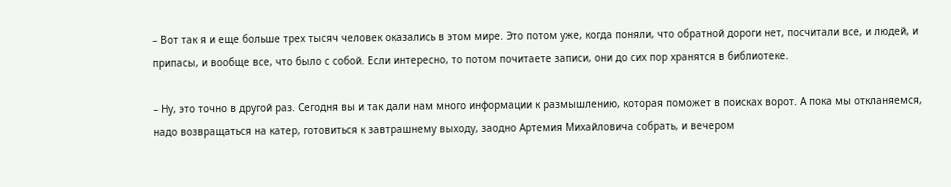– Вот так я и еще больше трех тысяч человек оказались в этом мире. Это потом уже, когда поняли, что обратной дороги нет, посчитали все, и людей, и припасы, и вообще все, что было с собой. Если интересно, то потом почитаете записи, они до сих пор хранятся в библиотеке.

– Ну, это точно в другой раз. Сегодня вы и так дали нам много информации к размышлению, которая поможет в поисках ворот. А пока мы откланяемся, надо возвращаться на катер, готовиться к завтрашнему выходу, заодно Артемия Михайловича собрать, и вечером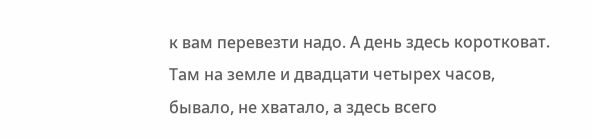к вам перевезти надо. А день здесь коротковат. Там на земле и двадцати четырех часов, бывало, не хватало, а здесь всего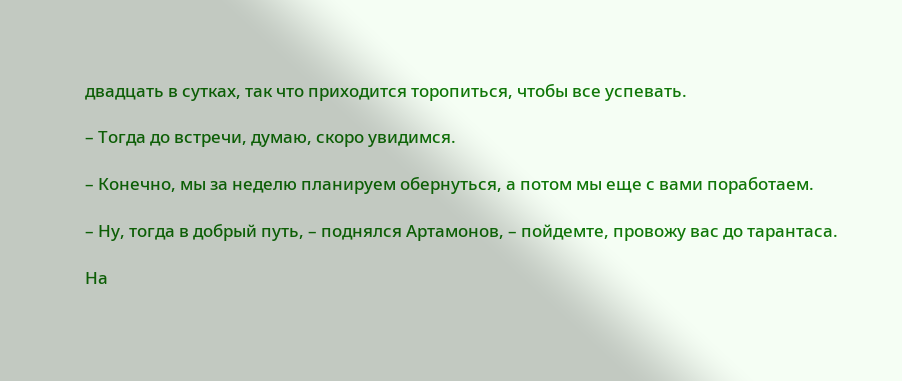двадцать в сутках, так что приходится торопиться, чтобы все успевать.

– Тогда до встречи, думаю, скоро увидимся.

– Конечно, мы за неделю планируем обернуться, а потом мы еще с вами поработаем.

– Ну, тогда в добрый путь, – поднялся Артамонов, – пойдемте, провожу вас до тарантаса.

На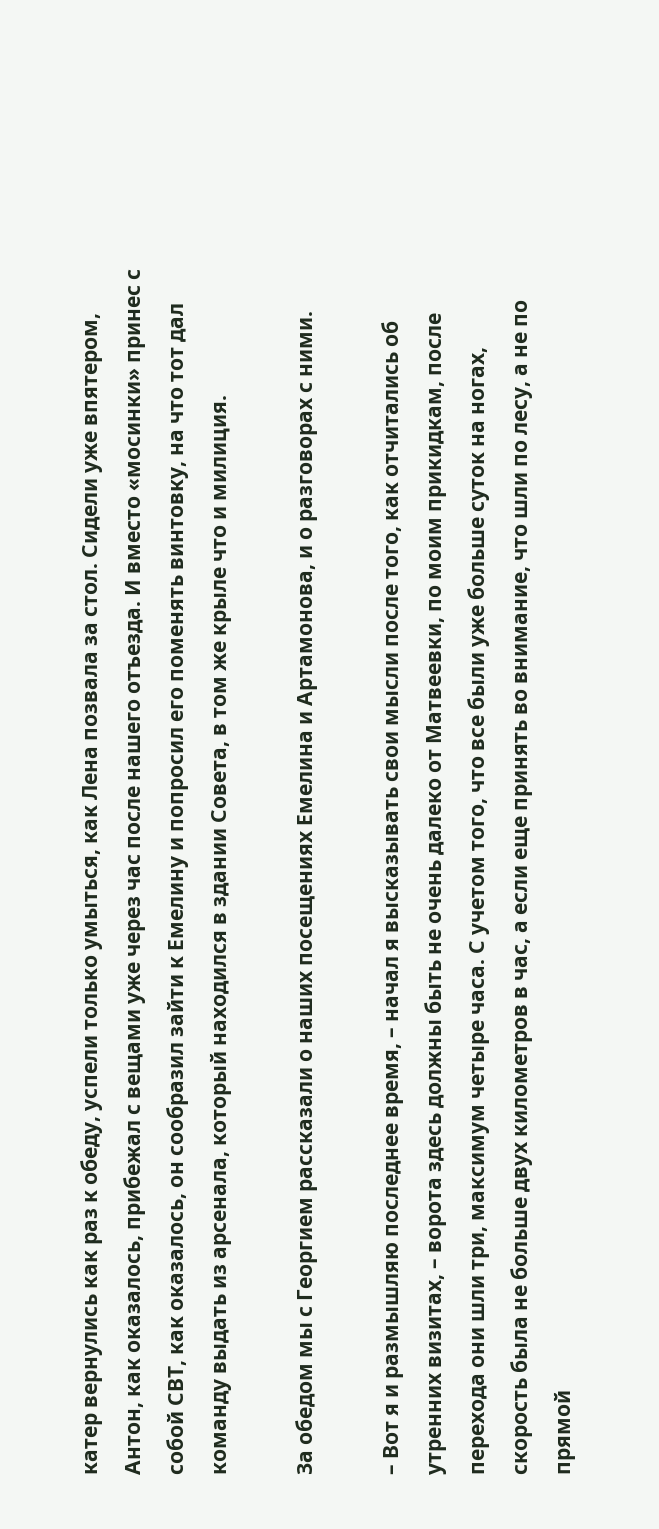катер вернулись как раз к обеду, успели только умыться, как Лена позвала за стол. Сидели уже впятером, Антон, как оказалось, прибежал с вещами уже через час после нашего отъезда. И вместо «мосинки» принес с собой СВТ, как оказалось, он сообразил зайти к Емелину и попросил его поменять винтовку, на что тот дал команду выдать из арсенала, который находился в здании Совета, в том же крыле что и милиция.

За обедом мы с Георгием рассказали о наших посещениях Емелина и Артамонова, и о разговорах с ними.

– Вот я и размышляю последнее время, – начал я высказывать свои мысли после того, как отчитались об утренних визитах, – ворота здесь должны быть не очень далеко от Матвеевки, по моим прикидкам, после перехода они шли три, максимум четыре часа. С учетом того, что все были уже больше суток на ногах, скорость была не больше двух километров в час, а если еще принять во внимание, что шли по лесу, а не по прямой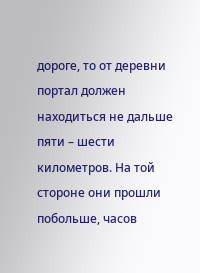дороге, то от деревни портал должен находиться не дальше пяти – шести километров. На той стороне они прошли побольше, часов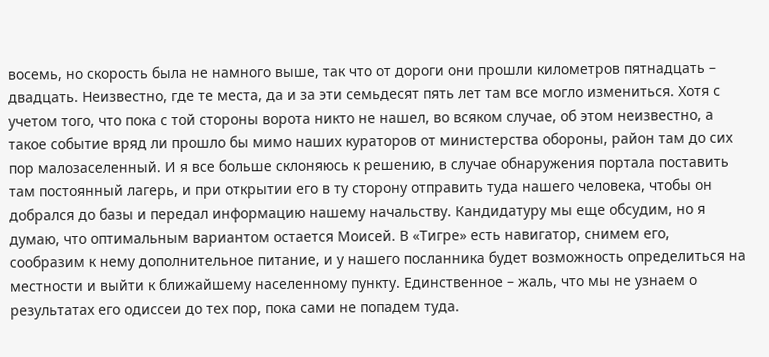восемь, но скорость была не намного выше, так что от дороги они прошли километров пятнадцать – двадцать. Неизвестно, где те места, да и за эти семьдесят пять лет там все могло измениться. Хотя с учетом того, что пока с той стороны ворота никто не нашел, во всяком случае, об этом неизвестно, а такое событие вряд ли прошло бы мимо наших кураторов от министерства обороны, район там до сих пор малозаселенный. И я все больше склоняюсь к решению, в случае обнаружения портала поставить там постоянный лагерь, и при открытии его в ту сторону отправить туда нашего человека, чтобы он добрался до базы и передал информацию нашему начальству. Кандидатуру мы еще обсудим, но я думаю, что оптимальным вариантом остается Моисей. В «Тигре» есть навигатор, снимем его, сообразим к нему дополнительное питание, и у нашего посланника будет возможность определиться на местности и выйти к ближайшему населенному пункту. Единственное – жаль, что мы не узнаем о результатах его одиссеи до тех пор, пока сами не попадем туда.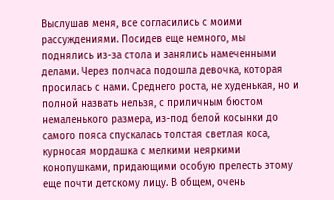Выслушав меня, все согласились с моими рассуждениями. Посидев еще немного, мы поднялись из-за стола и занялись намеченными делами. Через полчаса подошла девочка, которая просилась с нами. Среднего роста, не худенькая, но и полной назвать нельзя, с приличным бюстом немаленького размера, из-под белой косынки до самого пояса спускалась толстая светлая коса, курносая мордашка с мелкими неяркими конопушками, придающими особую прелесть этому еще почти детскому лицу. В общем, очень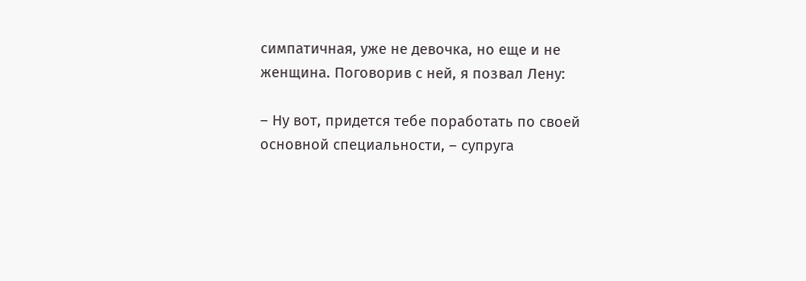симпатичная, уже не девочка, но еще и не женщина. Поговорив с ней, я позвал Лену:

– Ну вот, придется тебе поработать по своей основной специальности, – супруга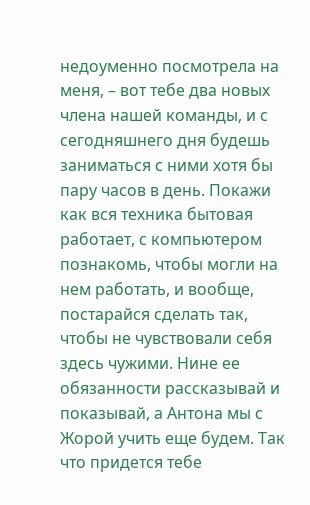недоуменно посмотрела на меня, – вот тебе два новых члена нашей команды, и с сегодняшнего дня будешь заниматься с ними хотя бы пару часов в день. Покажи как вся техника бытовая работает, с компьютером познакомь, чтобы могли на нем работать, и вообще, постарайся сделать так, чтобы не чувствовали себя здесь чужими. Нине ее обязанности рассказывай и показывай, а Антона мы с Жорой учить еще будем. Так что придется тебе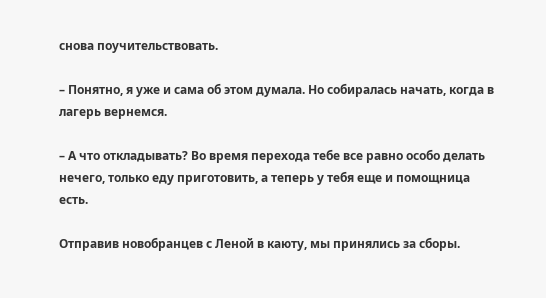снова поучительствовать.

– Понятно, я уже и сама об этом думала. Но собиралась начать, когда в лагерь вернемся.

– А что откладывать? Во время перехода тебе все равно особо делать нечего, только еду приготовить, а теперь у тебя еще и помощница есть.

Отправив новобранцев с Леной в каюту, мы принялись за сборы.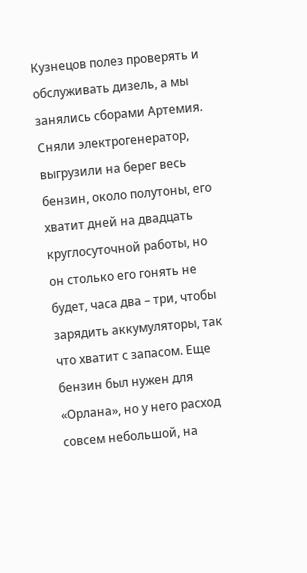Кузнецов полез проверять и обслуживать дизель, а мы занялись сборами Артемия. Сняли электрогенератор, выгрузили на берег весь бензин, около полутоны, его хватит дней на двадцать круглосуточной работы, но он столько его гонять не будет, часа два – три, чтобы зарядить аккумуляторы, так что хватит с запасом. Еще бензин был нужен для «Орлана», но у него расход совсем небольшой, на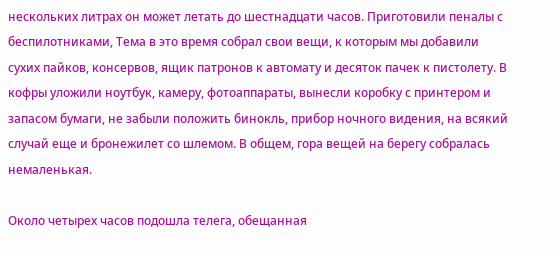нескольких литрах он может летать до шестнадцати часов. Приготовили пеналы с беспилотниками, Тема в это время собрал свои вещи, к которым мы добавили сухих пайков, консервов, ящик патронов к автомату и десяток пачек к пистолету. В кофры уложили ноутбук, камеру, фотоаппараты, вынесли коробку с принтером и запасом бумаги, не забыли положить бинокль, прибор ночного видения, на всякий случай еще и бронежилет со шлемом. В общем, гора вещей на берегу собралась немаленькая.

Около четырех часов подошла телега, обещанная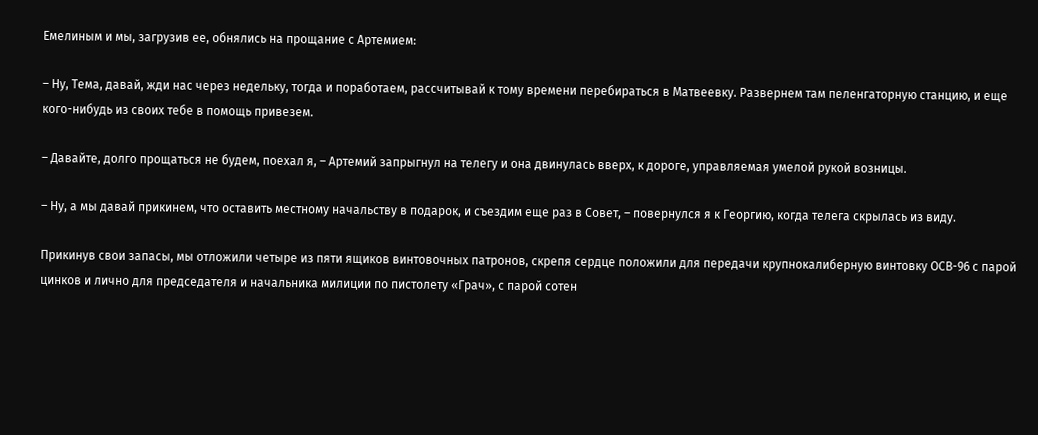Емелиным и мы, загрузив ее, обнялись на прощание с Артемием:

– Ну, Тема, давай, жди нас через недельку, тогда и поработаем, рассчитывай к тому времени перебираться в Матвеевку. Развернем там пеленгаторную станцию, и еще кого-нибудь из своих тебе в помощь привезем.

– Давайте, долго прощаться не будем, поехал я, – Артемий запрыгнул на телегу и она двинулась вверх, к дороге, управляемая умелой рукой возницы.

– Ну, а мы давай прикинем, что оставить местному начальству в подарок, и съездим еще раз в Совет, – повернулся я к Георгию, когда телега скрылась из виду.

Прикинув свои запасы, мы отложили четыре из пяти ящиков винтовочных патронов, скрепя сердце положили для передачи крупнокалиберную винтовку ОСВ-96 с парой цинков и лично для председателя и начальника милиции по пистолету «Грач», с парой сотен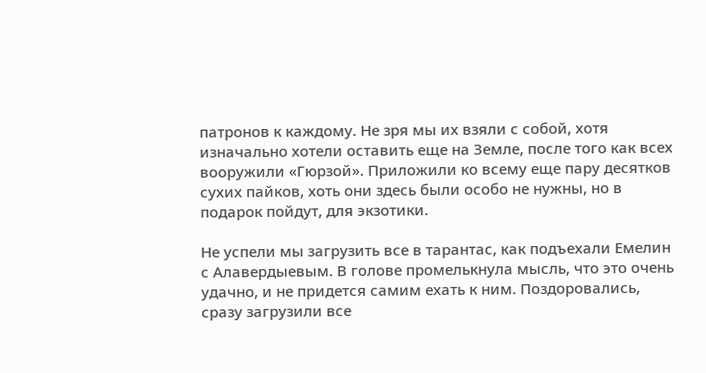патронов к каждому. Не зря мы их взяли с собой, хотя изначально хотели оставить еще на Земле, после того как всех вооружили «Гюрзой». Приложили ко всему еще пару десятков сухих пайков, хоть они здесь были особо не нужны, но в подарок пойдут, для экзотики.

Не успели мы загрузить все в тарантас, как подъехали Емелин с Алавердыевым. В голове промелькнула мысль, что это очень удачно, и не придется самим ехать к ним. Поздоровались, сразу загрузили все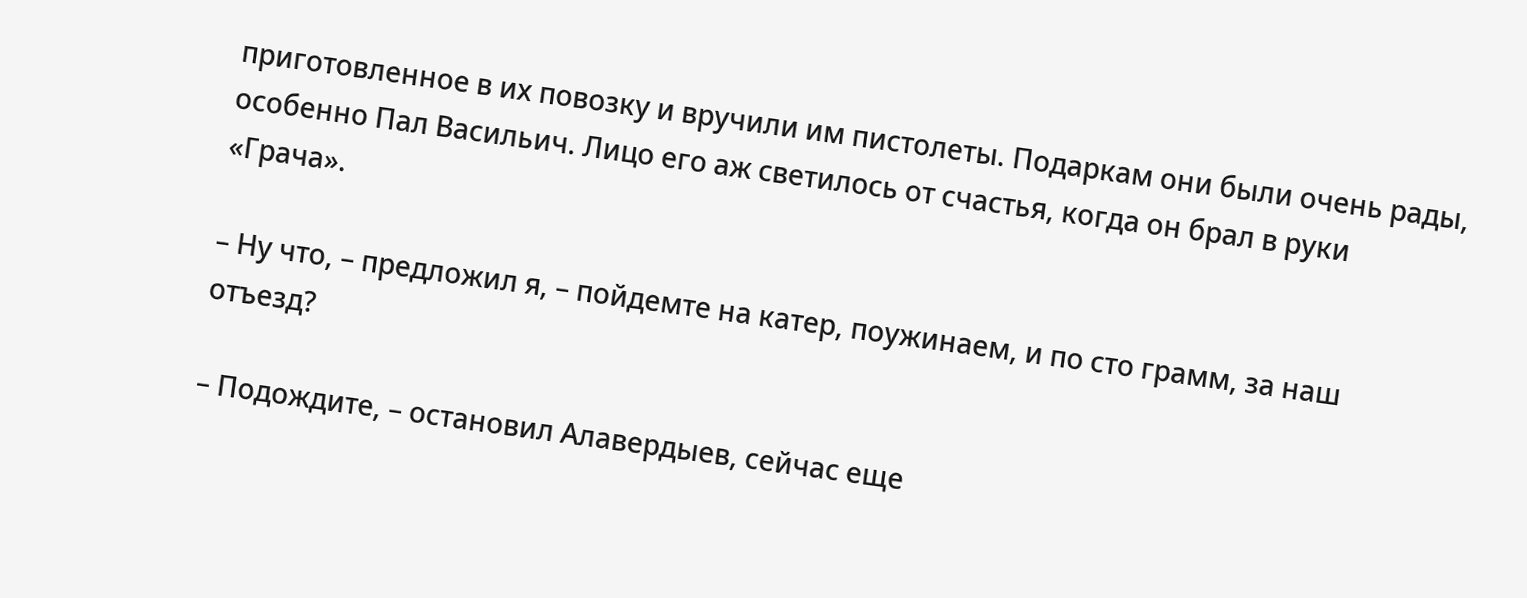приготовленное в их повозку и вручили им пистолеты. Подаркам они были очень рады, особенно Пал Васильич. Лицо его аж светилось от счастья, когда он брал в руки «Грача».

– Ну что, – предложил я, – пойдемте на катер, поужинаем, и по сто грамм, за наш отъезд?

– Подождите, – остановил Алавердыев, сейчас еще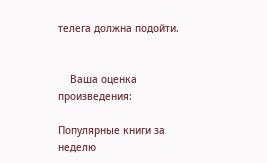телега должна подойти.


    Ваша оценка произведения:

Популярные книги за неделю